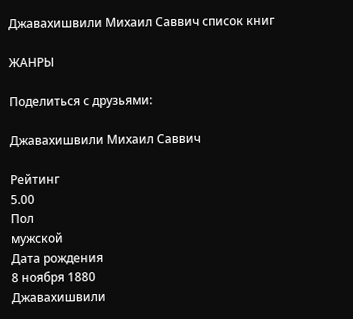Джавахишвили Михаил Саввич список книг

ЖАНРЫ

Поделиться с друзьями:

Джавахишвили Михаил Саввич

Рейтинг
5.00
Пол
мужской
Дата рождения
8 ноября 1880
Джавахишвили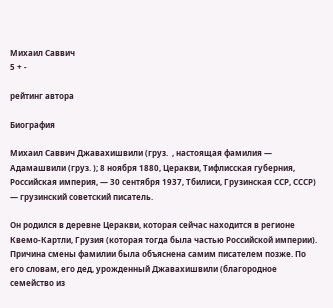Михаил Саввич
5 + -

рейтинг автора

Биография

Михаил Саввич Джавахишвили (груз.  , настоящая фамилия — Адамашвили (груз. ); 8 ноября 1880, Церакви, Тифлисская губерния, Российская империя, — 30 сентября 1937, Тбилиси, Грузинская ССР, СССР) — грузинский советский писатель.

Он родился в деревне Церакви, которая сейчас находится в регионе Квемо-Картли, Грузия (которая тогда была частью Российской империи). Причина смены фамилии была объяснена самим писателем позже. По его словам, его дед, урожденный Джавахишвили (благородное семейство из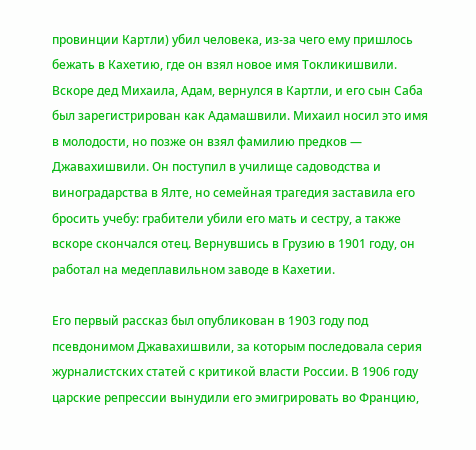провинции Картли) убил человека, из-за чего ему пришлось бежать в Кахетию, где он взял новое имя Токликишвили. Вскоре дед Михаила, Адам, вернулся в Картли, и его сын Саба был зарегистрирован как Адамашвили. Михаил носил это имя в молодости, но позже он взял фамилию предков — Джавахишвили. Он поступил в училище садоводства и виноградарства в Ялте, но семейная трагедия заставила его бросить учебу: грабители убили его мать и сестру, а также вскоре скончался отец. Вернувшись в Грузию в 1901 году, он работал на медеплавильном заводе в Кахетии.

Его первый рассказ был опубликован в 1903 году под псевдонимом Джавахишвили, за которым последовала серия журналистских статей с критикой власти России. В 1906 году царские репрессии вынудили его эмигрировать во Францию,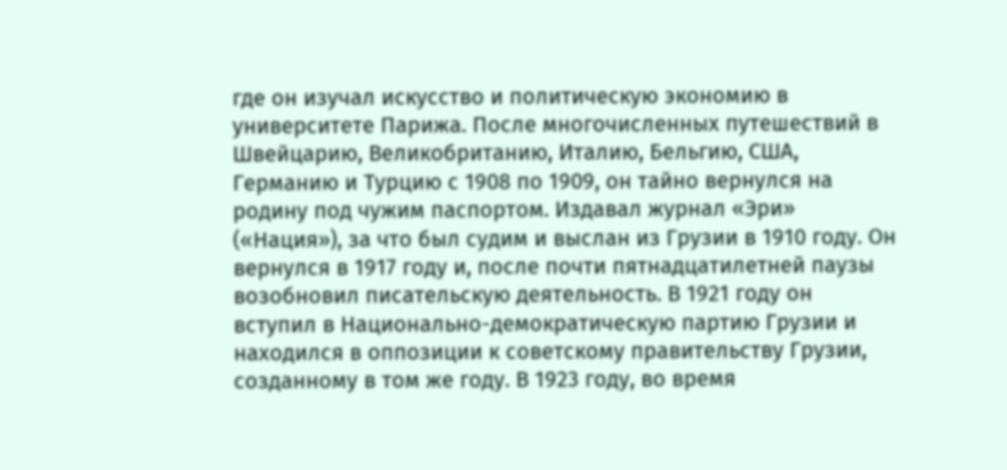где он изучал искусство и политическую экономию в университете Парижа. После многочисленных путешествий в Швейцарию, Великобританию, Италию, Бельгию, США, Германию и Турцию с 1908 по 1909, он тайно вернулся на родину под чужим паспортом. Издавал журнал «Эри» («Нация»), за что был судим и выслан из Грузии в 1910 году. Он вернулся в 1917 году и, после почти пятнадцатилетней паузы возобновил писательскую деятельность. В 1921 году он вступил в Национально-демократическую партию Грузии и находился в оппозиции к советскому правительству Грузии, созданному в том же году. В 1923 году, во время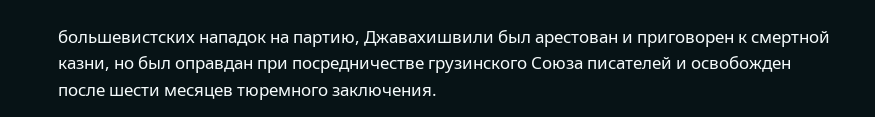большевистских нападок на партию, Джавахишвили был арестован и приговорен к смертной казни, но был оправдан при посредничестве грузинского Союза писателей и освобожден после шести месяцев тюремного заключения.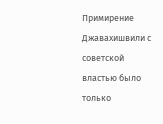Примирение Джавахишвили с советской властью было только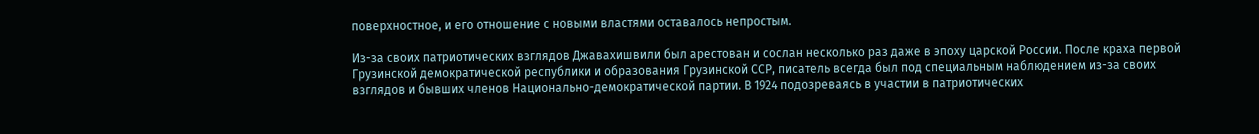поверхностное, и его отношение с новыми властями оставалось непростым.

Из-за своих патриотических взглядов Джавахишвили был арестован и сослан несколько раз даже в эпоху царской России. После краха первой Грузинской демократической республики и образования Грузинской ССР, писатель всегда был под специальным наблюдением из-за своих взглядов и бывших членов Национально-демократической партии. В 1924 подозреваясь в участии в патриотических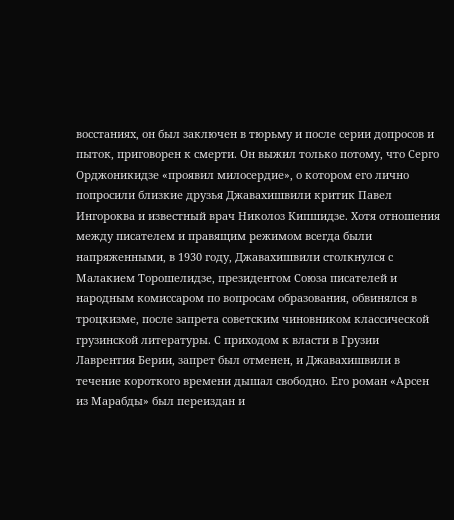восстаниях, он был заключен в тюрьму и после серии допросов и пыток, приговорен к смерти. Он выжил только потому, что Серго Орджоникидзе «проявил милосердие», о котором его лично попросили близкие друзья Джавахишвили критик Павел Ингороква и известный врач Николоз Кипшидзе. Хотя отношения между писателем и правящим режимом всегда были напряженными, в 1930 году, Джавахишвили столкнулся с Малакием Торошелидзе, президентом Союза писателей и народным комиссаром по вопросам образования, обвинялся в троцкизме, после запрета советским чиновником классической грузинской литературы. С приходом к власти в Грузии Лаврентия Берии, запрет был отменен, и Джавахишвили в течение короткого времени дышал свободно. Его роман «Арсен из Марабды» был переиздан и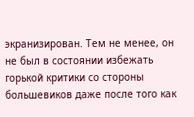экранизирован. Тем не менее, он не был в состоянии избежать горькой критики со стороны большевиков даже после того как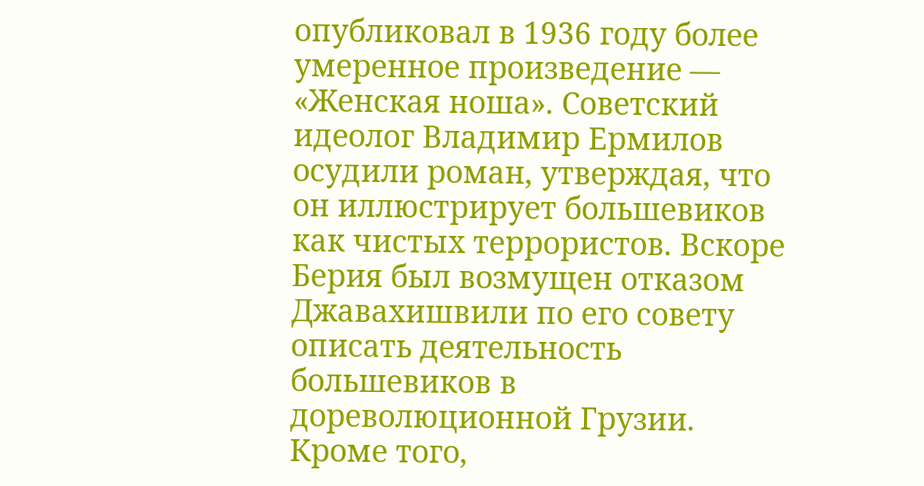опубликовал в 1936 году более умеренное произведение — «Женская ноша». Советский идеолог Владимир Ермилов осудили роман, утверждая, что он иллюстрирует большевиков как чистых террористов. Вскоре Берия был возмущен отказом Джавахишвили по его совету описать деятельность большевиков в дореволюционной Грузии. Кроме того,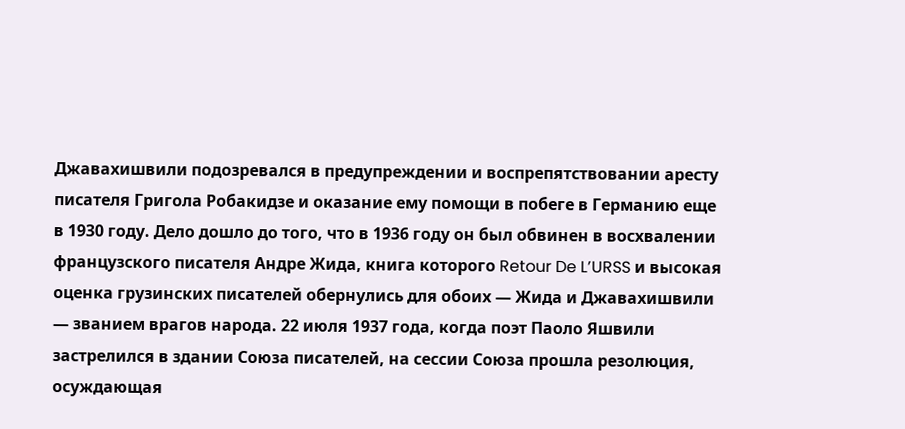Джавахишвили подозревался в предупреждении и воспрепятствовании аресту писателя Григола Робакидзе и оказание ему помощи в побеге в Германию еще в 1930 году. Дело дошло до того, что в 1936 году он был обвинен в восхвалении французского писателя Андре Жида, книга которого Retour De L’URSS и высокая оценка грузинских писателей обернулись для обоих — Жида и Джавахишвили — званием врагов народа. 22 июля 1937 года, когда поэт Паоло Яшвили застрелился в здании Союза писателей, на сессии Союза прошла резолюция, осуждающая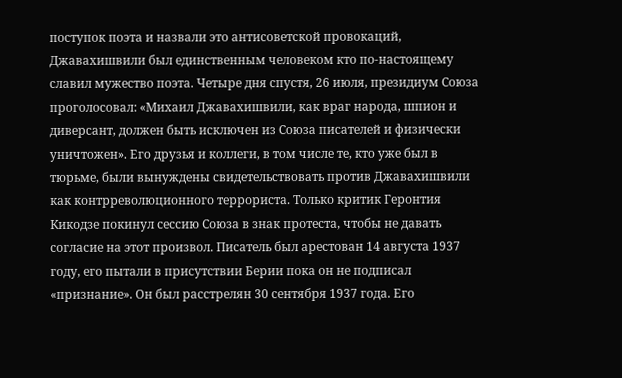поступок поэта и назвали это антисоветской провокаций, Джавахишвили был единственным человеком кто по-настоящему славил мужество поэта. Четыре дня спустя, 26 июля, президиум Союза проголосовал: «Михаил Джавахишвили, как враг народа, шпион и диверсант, должен быть исключен из Союза писателей и физически уничтожен». Его друзья и коллеги, в том числе те, кто уже был в тюрьме, были вынуждены свидетельствовать против Джавахишвили как контрреволюционного террориста. Только критик Геронтия Кикодзе покинул сессию Союза в знак протеста, чтобы не давать согласие на этот произвол. Писатель был арестован 14 августа 1937 году, его пытали в присутствии Берии пока он не подписал «признание». Он был расстрелян 30 сентября 1937 года. Его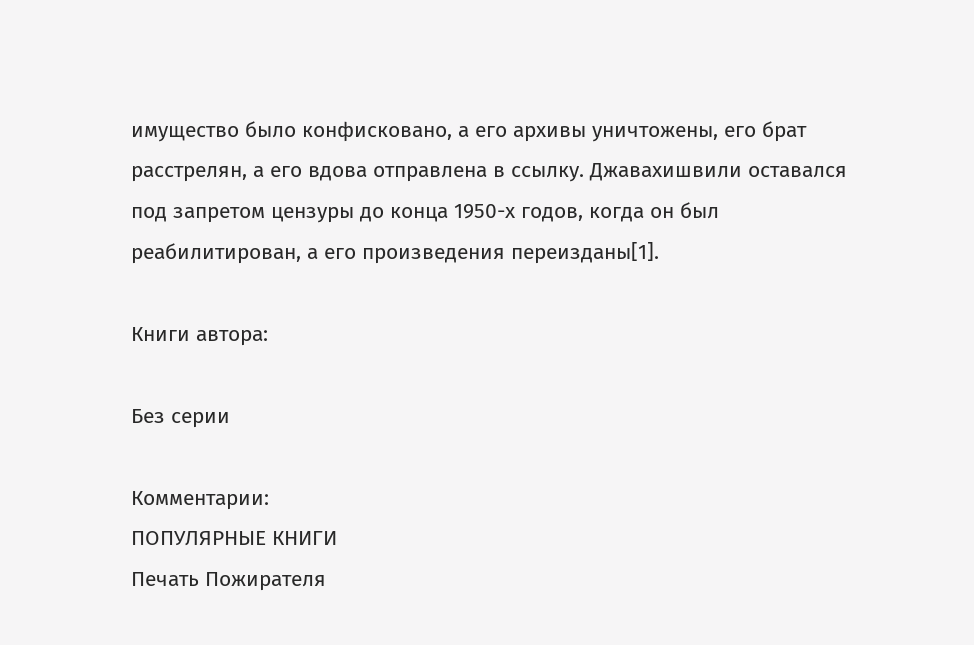имущество было конфисковано, а его архивы уничтожены, его брат расстрелян, а его вдова отправлена в ссылку. Джавахишвили оставался под запретом цензуры до конца 1950-х годов, когда он был реабилитирован, а его произведения переизданы[1].

Книги автора:

Без серии

Комментарии:
ПОПУЛЯРНЫЕ КНИГИ
Печать Пожирателя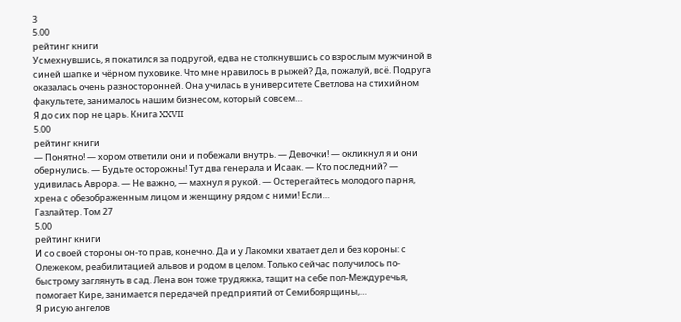3
5.00
рейтинг книги
Усмехнувшись, я покатился за подругой, едва не столкнувшись со взрослым мужчиной в синей шапке и чёрном пуховике. Что мне нравилось в рыжей? Да, пожалуй, всё. Подруга оказалась очень разносторонней. Она училась в университете Светлова на стихийном факультете, занималось нашим бизнесом, который совсем…
Я до сих пор не царь. Книга XXVII
5.00
рейтинг книги
— Понятно! — хором ответили они и побежали внутрь. — Девочки! — окликнул я и они обернулись. — Будьте осторожны! Тут два генерала и Исаак. — Кто последний? — удивилась Аврора. — Не важно, — махнул я рукой. — Остерегайтесь молодого парня, хрена с обезображенным лицом и женщину рядом с ними! Если…
Газлайтер. Том 27
5.00
рейтинг книги
И со своей стороны он-то прав, конечно. Да и у Лакомки хватает дел и без короны: с Олежеком, реабилитацией альвов и родом в целом. Только сейчас получилось по-быстрому заглянуть в сад. Лена вон тоже трудяжка, тащит на себе пол-Междуречья, помогает Кире, занимается передачей предприятий от Семибоярщины,…
Я рисую ангелов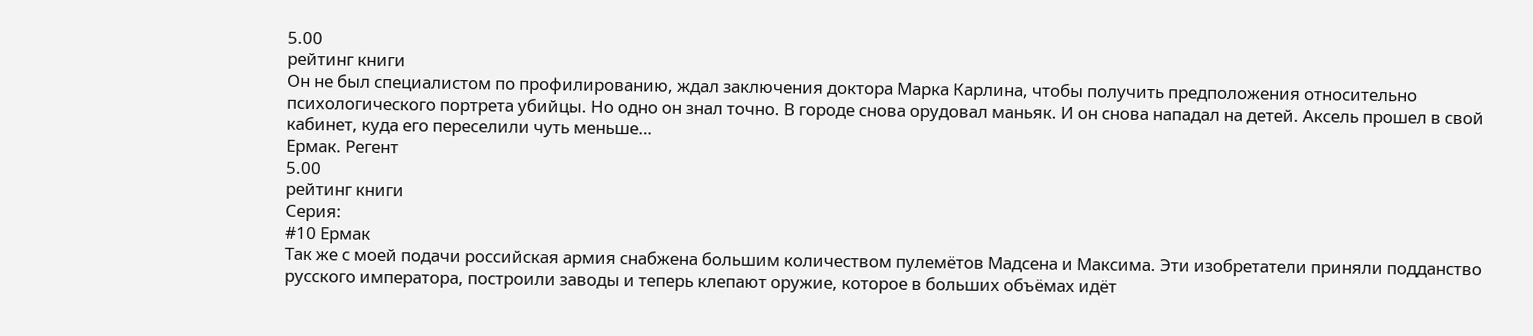5.00
рейтинг книги
Он не был специалистом по профилированию, ждал заключения доктора Марка Карлина, чтобы получить предположения относительно психологического портрета убийцы. Но одно он знал точно. В городе снова орудовал маньяк. И он снова нападал на детей. Аксель прошел в свой кабинет, куда его переселили чуть меньше…
Ермак. Регент
5.00
рейтинг книги
Серия:
#10 Ермак
Так же с моей подачи российская армия снабжена большим количеством пулемётов Мадсена и Максима. Эти изобретатели приняли подданство русского императора, построили заводы и теперь клепают оружие, которое в больших объёмах идёт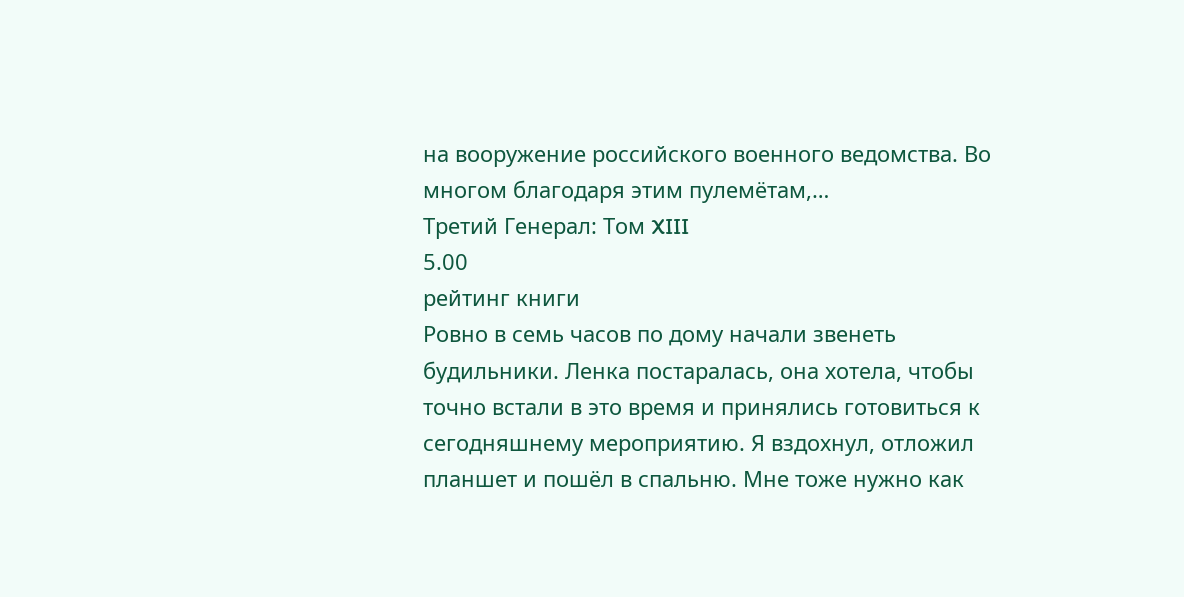на вооружение российского военного ведомства. Во многом благодаря этим пулемётам,…
Третий Генерал: Том XIII
5.00
рейтинг книги
Ровно в семь часов по дому начали звенеть будильники. Ленка постаралась, она хотела, чтобы точно встали в это время и принялись готовиться к сегодняшнему мероприятию. Я вздохнул, отложил планшет и пошёл в спальню. Мне тоже нужно как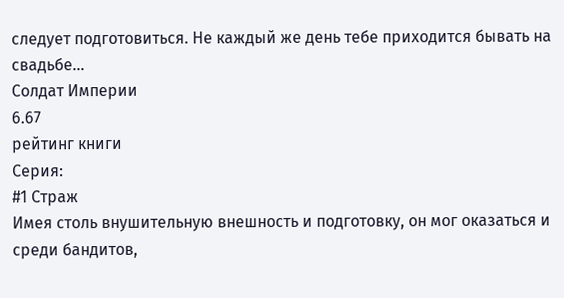следует подготовиться. Не каждый же день тебе приходится бывать на свадьбе…
Солдат Империи
6.67
рейтинг книги
Серия:
#1 Страж
Имея столь внушительную внешность и подготовку, он мог оказаться и среди бандитов,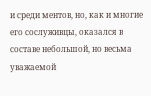и среди ментов, но, как и многие его сослуживцы, оказался в составе небольшой, но весьма уважаемой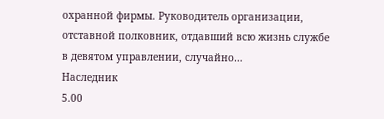охранной фирмы. Руководитель организации, отставной полковник, отдавший всю жизнь службе в девятом управлении, случайно…
Наследник
5.00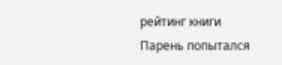рейтинг книги
Парень попытался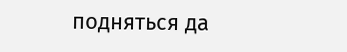подняться да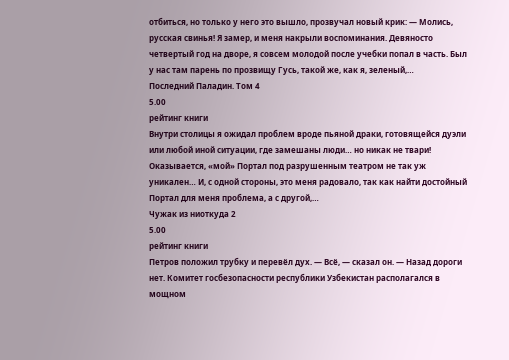отбиться, но только у него это вышло, прозвучал новый крик: — Молись, русская свинья! Я замер, и меня накрыли воспоминания. Девяносто четвертый год на дворе, я совсем молодой после учебки попал в часть. Был у нас там парень по прозвищу Гусь, такой же, как я, зеленый,…
Последний Паладин. Том 4
5.00
рейтинг книги
Внутри столицы я ожидал проблем вроде пьяной драки, готовящейся дуэли или любой иной ситуации, где замешаны люди… но никак не твари! Оказывается, «мой» Портал под разрушенным театром не так уж уникален… И, с одной стороны, это меня радовало, так как найти достойный Портал для меня проблема, а с другой,…
Чужак из ниоткуда 2
5.00
рейтинг книги
Петров положил трубку и перевёл дух. — Всё, — сказал он. — Назад дороги нет. Комитет госбезопасности республики Узбекистан располагался в мощном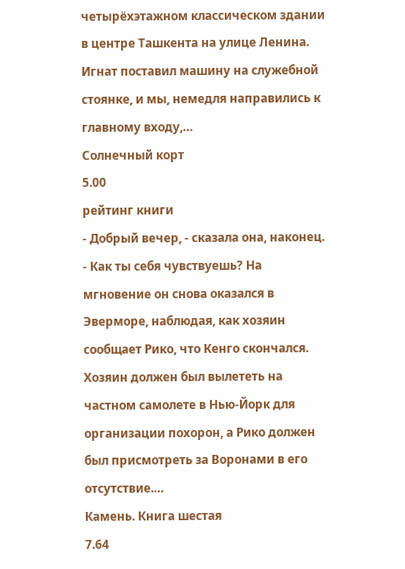четырёхэтажном классическом здании в центре Ташкента на улице Ленина. Игнат поставил машину на служебной стоянке, и мы, немедля направились к главному входу,…
Солнечный корт
5.00
рейтинг книги
- Добрый вечер, - сказала она, наконец. - Как ты себя чувствуешь? На мгновение он снова оказался в Эверморе, наблюдая, как хозяин сообщает Рико, что Кенго скончался. Хозяин должен был вылететь на частном самолете в Нью-Йорк для организации похорон, а Рико должен был присмотреть за Воронами в его отсутствие.…
Камень. Книга шестая
7.64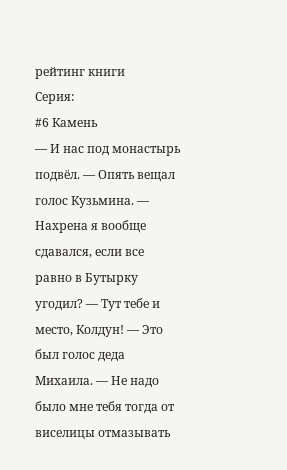рейтинг книги
Серия:
#6 Камень
— И нас под монастырь подвёл. — Опять вещал голос Кузьмина. — Нахрена я вообще сдавался, если все равно в Бутырку угодил? — Тут тебе и место, Колдун! — Это был голос деда Михаила. — Не надо было мне тебя тогда от виселицы отмазывать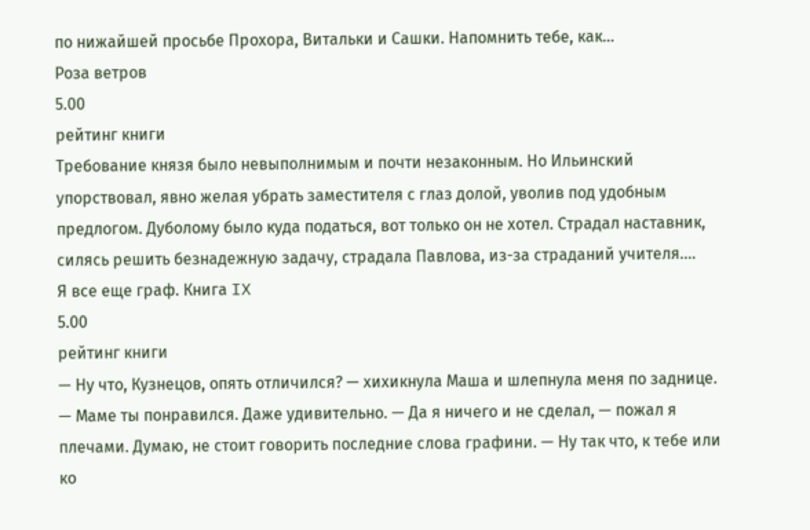по нижайшей просьбе Прохора, Витальки и Сашки. Напомнить тебе, как…
Роза ветров
5.00
рейтинг книги
Требование князя было невыполнимым и почти незаконным. Но Ильинский упорствовал, явно желая убрать заместителя с глаз долой, уволив под удобным предлогом. Дуболому было куда податься, вот только он не хотел. Страдал наставник, силясь решить безнадежную задачу, страдала Павлова, из-за страданий учителя.…
Я все еще граф. Книга IX
5.00
рейтинг книги
— Ну что, Кузнецов, опять отличился? — хихикнула Маша и шлепнула меня по заднице. — Маме ты понравился. Даже удивительно. — Да я ничего и не сделал, — пожал я плечами. Думаю, не стоит говорить последние слова графини. — Ну так что, к тебе или ко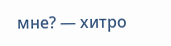мне? — хитро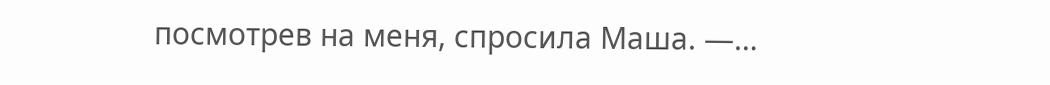посмотрев на меня, спросила Маша. —…